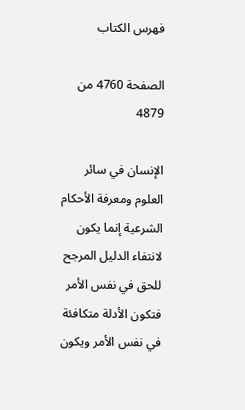فهرس الكتاب

الصفحة 4760 من 4879

الإنسان في سائر العلوم ومعرفة الأحكام الشرعية إنما يكون لانتفاء الدليل المرجح للحق في نفس الأمر فتكون الأدلة متكافئة في نفس الأمر ويكون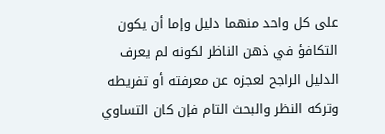على كل واحد منهما دليل وإما أن يكون التكافؤ في ذهن الناظر لكونه لم يعرف الدليل الراجح لعجزه عن معرفته أو تفريطه وتركه النظر والبحث التام فإن كان التساوي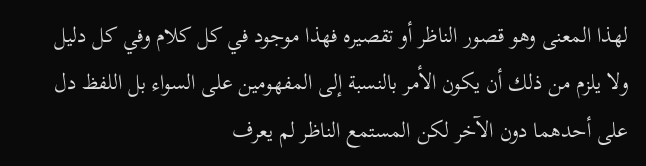لهذا المعنى وهو قصور الناظر أو تقصيره فهذا موجود في كل كلام وفي كل دليل ولا يلزم من ذلك أن يكون الأمر بالنسبة إلى المفهومين على السواء بل اللفظ دل على أحدهما دون الآخر لكن المستمع الناظر لم يعرف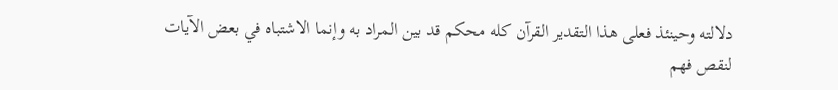دلالته وحينئذ فعلى هذا التقدير القرآن كله محكم قد بين المراد به وإنما الاشتباه في بعض الآيات لنقص فهم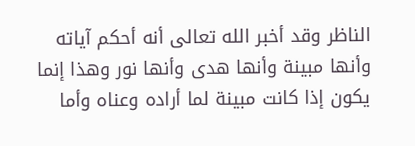الناظر وقد أخبر الله تعالى أنه أحكم آياته وأنها مبينة وأنها هدى وأنها نور وهذا إنما يكون إذا كانت مبينة لما أراده وعناه وأما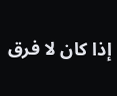إذا كان لا فرق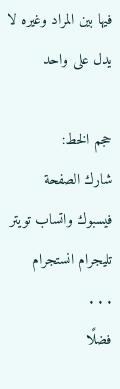فيها بين المراد وغيره لا يدل على واحد

حجم الخط:
شارك الصفحة
فيسبوك واتساب تويتر تليجرام انستجرام
. . .
فضلًا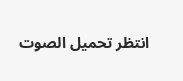انتظر تحميل الصوت